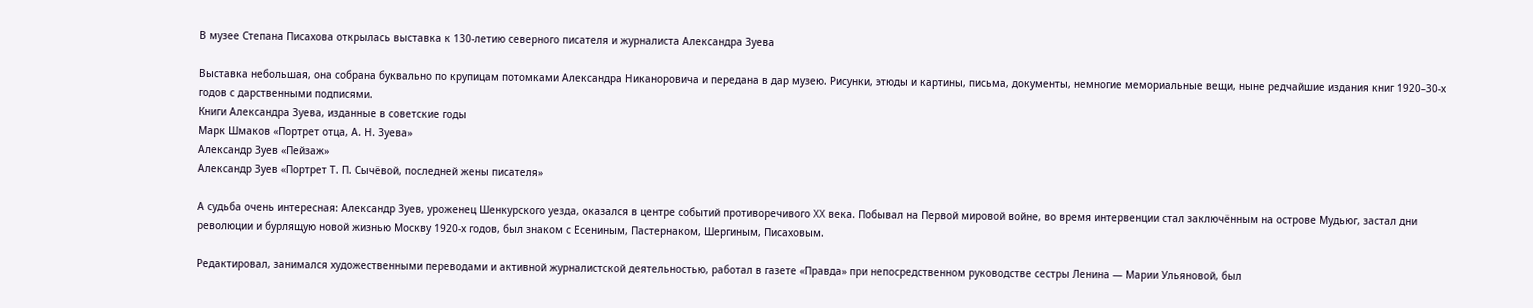В музее Степана Писахова открылась выставка к 130‑летию северного писателя и журналиста Александра Зуева

Выставка небольшая, она собрана буквально по крупицам потомками Александра Никаноровича и передана в дар музею. Рисунки, этюды и картины, письма, документы, немногие мемориальные вещи, ныне редчайшие издания книг 1920–30‑х годов с дарственными подписями.
Книги Александра Зуева, изданные в советские годы
Марк Шмаков «Портрет отца, А. Н. Зуева»
Александр Зуев «Пейзаж»
Александр Зуев «Портрет Т. П. Сычёвой, последней жены писателя»

А судьба очень интересная: Александр Зуев, уроженец Шенкурского уезда, оказался в центре событий противоречивого XX века. Побывал на Первой мировой войне, во время интервенции стал заключённым на острове Мудьюг, застал дни революции и бурлящую новой жизнью Москву 1920‑х годов, был знаком с Есениным, Пастернаком, Шергиным, Писаховым.

Редактировал, занимался художественными переводами и активной журналистской деятельностью, работал в газете «Правда» при непосредственном руководстве сестры Ленина — Марии Ульяновой, был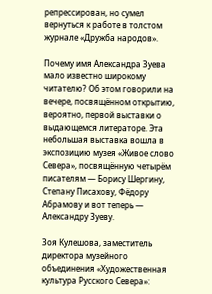репрессирован, но сумел вернуться к работе в толстом журнале «Дружба народов».

Почему имя Александра Зуева мало известно широкому читателю? Об этом говорили на вечере, посвящённом открытию, вероятно, первой выставки о выдающемся литераторе. Эта небольшая выставка вошла в экспозицию музея «Живое слово Севера», посвящённую четырём писателям — Борису Шергину, Степану Писахову, Фёдору Абрамову и вот теперь — Александру Зуеву.

Зоя Кулешова, заместитель директора музейного объединения «Художественная культура Русского Севера»: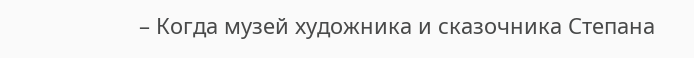– Когда музей художника и сказочника Степана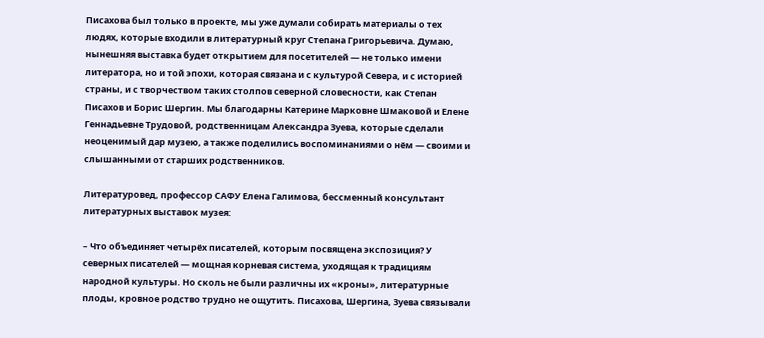Писахова был только в проекте, мы уже думали собирать материалы о тех людях, которые входили в литературный круг Степана Григорьевича. Думаю, нынешняя выставка будет открытием для посетителей — не только имени литератора, но и той эпохи, которая связана и с культурой Севера, и с историей страны, и с творчеством таких столпов северной словесности, как Степан Писахов и Борис Шергин. Мы благодарны Катерине Марковне Шмаковой и Елене Геннадьевне Трудовой, родственницам Александра Зуева, которые сделали неоценимый дар музею, а также поделились воспоминаниями о нём — своими и слышанными от старших родственников.

Литературовед, профессор САФУ Елена Галимова, бессменный консультант литературных выставок музея:

– Что объединяет четырёх писателей, которым посвящена экспозиция? У северных писателей — мощная корневая система, уходящая к традициям народной культуры. Но сколь не были различны их «кроны», литературные плоды, кровное родство трудно не ощутить. Писахова, Шергина, Зуева связывали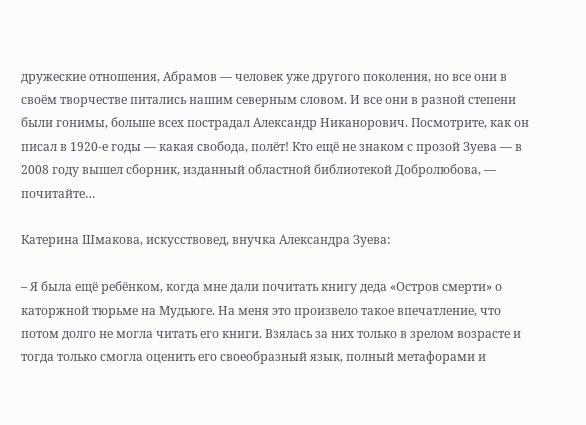дружеские отношения, Абрамов — человек уже другого поколения, но все они в своём творчестве питались нашим северным словом. И все они в разной степени были гонимы, больше всех пострадал Александр Никанорович. Посмотрите, как он писал в 1920‑е годы — какая свобода, полёт! Кто ещё не знаком с прозой Зуева — в 2008 году вышел сборник, изданный областной библиотекой Добролюбова, — почитайте…

Катерина Шмакова, искусствовед, внучка Александра Зуева:

– Я была ещё ребёнком, когда мне дали почитать книгу деда «Остров смерти» о каторжной тюрьме на Мудьюге. На меня это произвело такое впечатление, что потом долго не могла читать его книги. Взялась за них только в зрелом возрасте и тогда только смогла оценить его своеобразный язык, полный метафорами и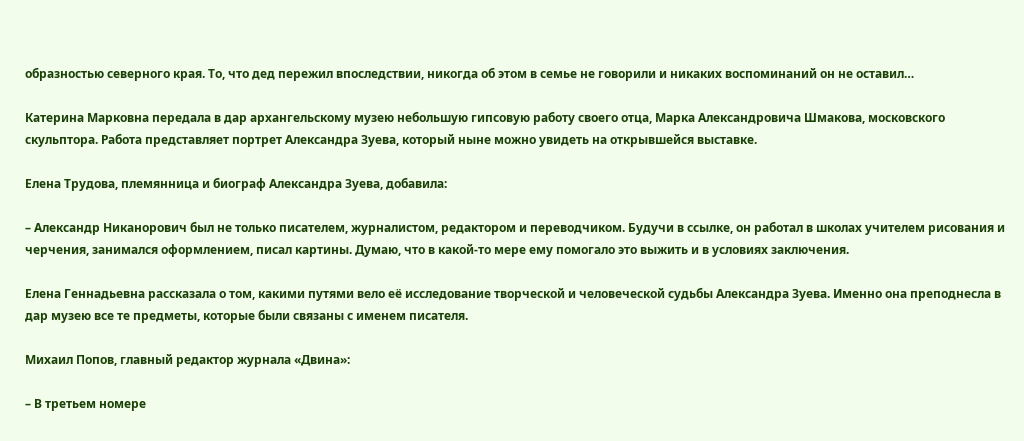образностью северного края. То, что дед пережил впоследствии, никогда об этом в семье не говорили и никаких воспоминаний он не оставил…

Катерина Марковна передала в дар архангельскому музею небольшую гипсовую работу своего отца, Марка Александровича Шмакова, московского скульптора. Работа представляет портрет Александра Зуева, который ныне можно увидеть на открывшейся выставке.

Елена Трудова, племянница и биограф Александра Зуева, добавила:

– Александр Никанорович был не только писателем, журналистом, редактором и переводчиком. Будучи в ссылке, он работал в школах учителем рисования и черчения, занимался оформлением, писал картины. Думаю, что в какой‑то мере ему помогало это выжить и в условиях заключения.

Елена Геннадьевна рассказала о том, какими путями вело её исследование творческой и человеческой судьбы Александра Зуева. Именно она преподнесла в дар музею все те предметы, которые были связаны с именем писателя.

Михаил Попов, главный редактор журнала «Двина»:

– В третьем номере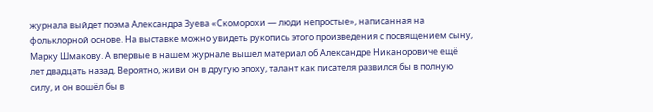журнала выйдет поэма Александра Зуева «Скоморохи — люди непростые», написанная на фольклорной основе. На выставке можно увидеть рукопись этого произведения с посвящением сыну, Марку Шмакову. А впервые в нашем журнале вышел материал об Александре Никаноровиче ещё лет двадцать назад. Вероятно, живи он в другую эпоху, талант как писателя развился бы в полную силу, и он вошёл бы в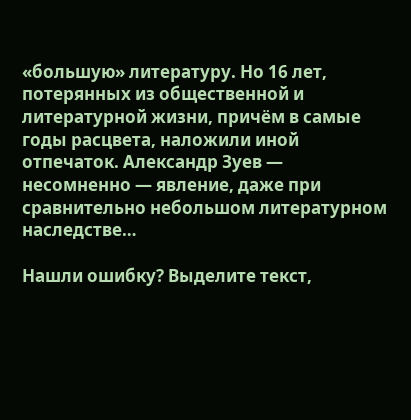«большую» литературу. Но 16 лет, потерянных из общественной и литературной жизни, причём в самые годы расцвета, наложили иной отпечаток. Александр Зуев — несомненно — явление, даже при сравнительно небольшом литературном наследстве…

Нашли ошибку? Выделите текст,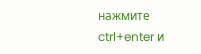нажмите ctrl+enter и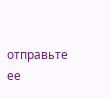отправьте ее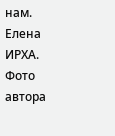нам.
Елена ИРХА. Фото автора